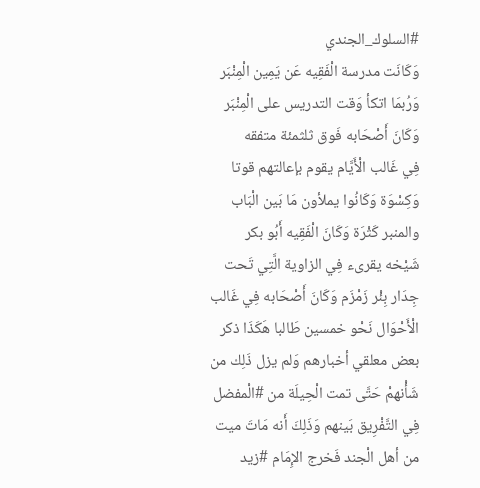#السلوك_الجندي
وَكَانَت مدرسة الْفَقِيه عَن يَمِين الْمِنْبَر وَرُبمَا اتكأ وَقت التدريس على الْمِنْبَر وَكَانَ أَصْحَابه فَوق ثلثمئة متفقه
فِي غَالب الْأَيَّام يقوم بإعالتهم قوتا وَكِسْوَة وَكَانُوا يملأون مَا بَين الْبَاب والمنبر كَثْرَة وَكَانَ الْفَقِيه أَبُو بكر شَيْخه يقرىء فِي الزاوية الَّتِي تَحت جِدَار بِئْر زَمْزَم وَكَانَ أَصْحَابه فِي غَالب الْأَحْوَال نَحْو خمسين طَالبا هَكَذَا ذكر بعض معلقي أخبارهم وَلم يزل ذَلِك من شَأْنهمْ حَتَّى تمت الْحِيلَة من #الْمفضل فِي التَّفْرِيق بَينهم وَذَلِكَ أَنه مَاتَ ميت من أهل الْجند فَخرج الإِمَام #زيد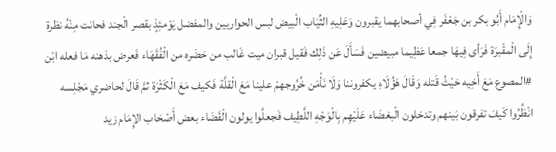وَالْإِمَام أَبُو بكر بن جَعْفَر فِي أصحابهما يقبرون وَعَلِيهِ الثِّيَاب الْبيض لبس الحواريين والمفضل يَوْمئِذٍ بقصر الْجند فحانت مِنْهُ نظرة إِلَى الْمقْبرَة فَرَأى فِيهَا جمعا عَظِيما مبيضين فَسَأَلَ عَن ذَلِك فَقيل قبران ميت غَالب من حَضَره من الْفُقَهَاء فَعرض بذهنه مَا فعله ابْن #المصوع مَعَ أَخِيه حَيْثُ قَتله وَقَالَ هَؤُلَاءِ يكفروننا وَلَا نَأْمَن خُرُوجهمْ علينا مَعَ الْقلَّة فَكيف مَعَ الْكَثْرَة ثمَّ قَالَ لحاضري مَجْلِسه انْظُرُوا كَيفَ تفرقون بَينهم وتدخلون الْبغضَاء عَلَيْهِم بِالْوَجْهِ اللَّطِيف فَجعلُوا يولون الْقَضَاء بعض أَصْحَاب الإِمَام زيد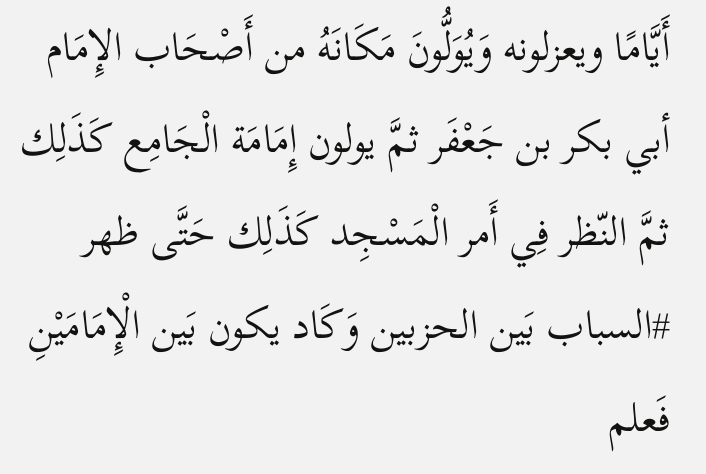أَيَّامًا ويعزلونه وَيُوَلُّونَ مَكَانَهُ من أَصْحَاب الإِمَام أبي بكر بن جَعْفَر ثمَّ يولون إِمَامَة الْجَامِع كَذَلِك ثمَّ النّظر فِي أَمر الْمَسْجِد كَذَلِك حَتَّى ظهر #السباب بَين الحزبين وَكَاد يكون بَين الْإِمَامَيْنِ فَعلم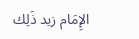الإِمَام زيد ذَلِك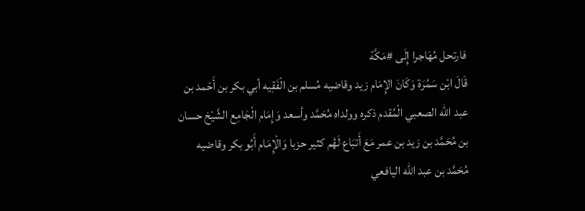فارتحل مُهَاجرا إِلَى #مَكَّة
قَالَ ابْن سَمُرَة وَكَانَ الإِمَام زيد وقاضيه مُسلم بن الْفَقِيه أبي بكر بن أَحْمد بن عبد الله الصعبي الْمُقدم ذكره وولداه مُحَمَّد وأسعد وَإِمَام الْجَامِع الشَّيْخ حسان بن مُحَمَّد بن زيد بن عمر مَعَ أَتبَاع لَهُم كثير حزبا وَالْإِمَام أَبُو بكر وقاضيه مُحَمَّد بن عبد الله اليافعي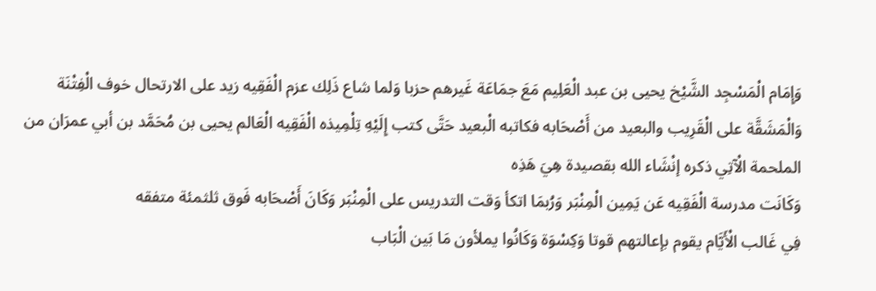وَإِمَام الْمَسْجِد الشَّيْخ يحيى بن عبد الْعَلِيم مَعَ جمَاعَة غَيرهم حزبا وَلما شاع ذَلِك عزم الْفَقِيه زيد على الارتحال خوف الْفِتْنَة وَالْمَشَقَّة على الْقَرِيب والبعيد من أَصْحَابه فكاتبه الْبعيد حَتَّى كتب إِلَيْهِ تِلْمِيذه الْفَقِيه الْعَالم يحيى بن مُحَمَّد بن أبي عمرَان من الملحمة الْآتِي ذكره إنْشَاء الله بقصيدة هِيَ هَذِه
وَكَانَت مدرسة الْفَقِيه عَن يَمِين الْمِنْبَر وَرُبمَا اتكأ وَقت التدريس على الْمِنْبَر وَكَانَ أَصْحَابه فَوق ثلثمئة متفقه
فِي غَالب الْأَيَّام يقوم بإعالتهم قوتا وَكِسْوَة وَكَانُوا يملأون مَا بَين الْبَاب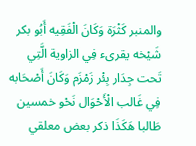والمنبر كَثْرَة وَكَانَ الْفَقِيه أَبُو بكر شَيْخه يقرىء فِي الزاوية الَّتِي تَحت جِدَار بِئْر زَمْزَم وَكَانَ أَصْحَابه فِي غَالب الْأَحْوَال نَحْو خمسين طَالبا هَكَذَا ذكر بعض معلقي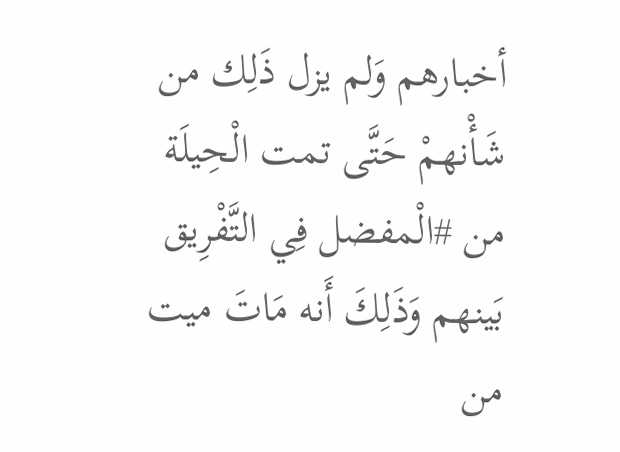أخبارهم وَلم يزل ذَلِك من شَأْنهمْ حَتَّى تمت الْحِيلَة من #الْمفضل فِي التَّفْرِيق بَينهم وَذَلِكَ أَنه مَاتَ ميت من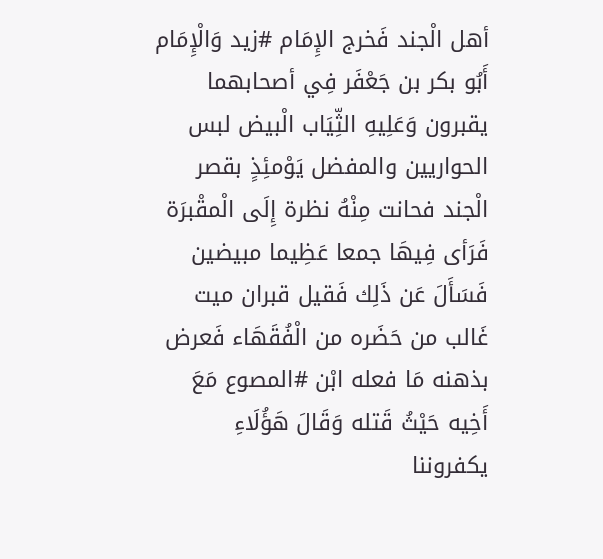أهل الْجند فَخرج الإِمَام #زيد وَالْإِمَام أَبُو بكر بن جَعْفَر فِي أصحابهما يقبرون وَعَلِيهِ الثِّيَاب الْبيض لبس الحواريين والمفضل يَوْمئِذٍ بقصر الْجند فحانت مِنْهُ نظرة إِلَى الْمقْبرَة فَرَأى فِيهَا جمعا عَظِيما مبيضين فَسَأَلَ عَن ذَلِك فَقيل قبران ميت غَالب من حَضَره من الْفُقَهَاء فَعرض بذهنه مَا فعله ابْن #المصوع مَعَ أَخِيه حَيْثُ قَتله وَقَالَ هَؤُلَاءِ يكفروننا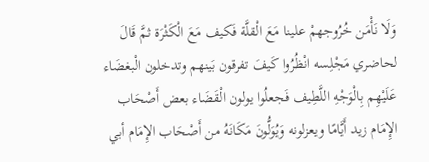وَلَا نَأْمَن خُرُوجهمْ علينا مَعَ الْقلَّة فَكيف مَعَ الْكَثْرَة ثمَّ قَالَ لحاضري مَجْلِسه انْظُرُوا كَيفَ تفرقون بَينهم وتدخلون الْبغضَاء عَلَيْهِم بِالْوَجْهِ اللَّطِيف فَجعلُوا يولون الْقَضَاء بعض أَصْحَاب الإِمَام زيد أَيَّامًا ويعزلونه وَيُوَلُّونَ مَكَانَهُ من أَصْحَاب الإِمَام أبي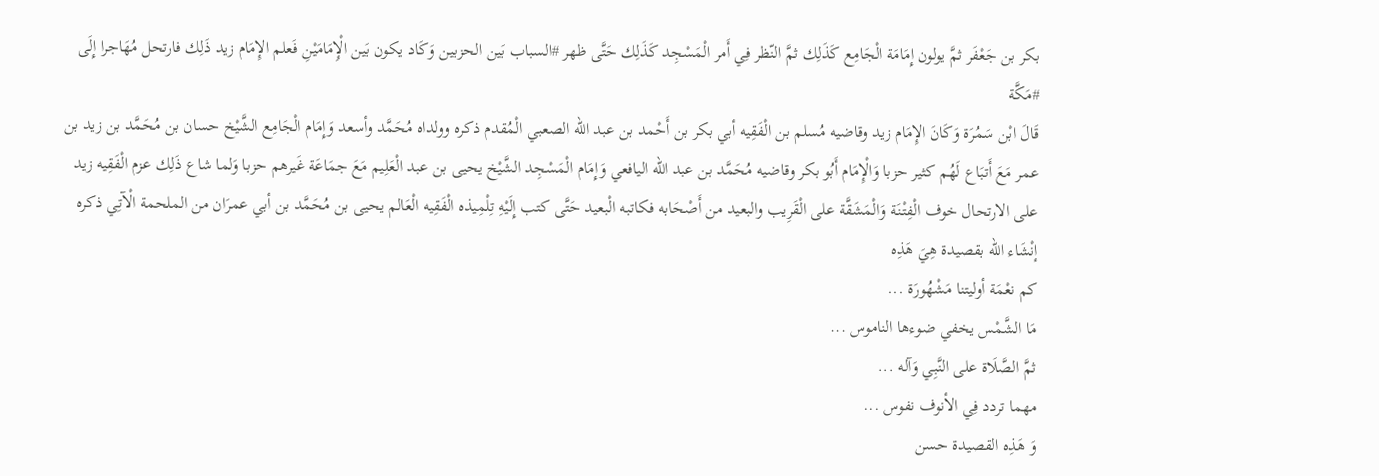بكر بن جَعْفَر ثمَّ يولون إِمَامَة الْجَامِع كَذَلِك ثمَّ النّظر فِي أَمر الْمَسْجِد كَذَلِك حَتَّى ظهر #السباب بَين الحزبين وَكَاد يكون بَين الْإِمَامَيْنِ فَعلم الإِمَام زيد ذَلِك فارتحل مُهَاجرا إِلَى #مَكَّة
قَالَ ابْن سَمُرَة وَكَانَ الإِمَام زيد وقاضيه مُسلم بن الْفَقِيه أبي بكر بن أَحْمد بن عبد الله الصعبي الْمُقدم ذكره وولداه مُحَمَّد وأسعد وَإِمَام الْجَامِع الشَّيْخ حسان بن مُحَمَّد بن زيد بن عمر مَعَ أَتبَاع لَهُم كثير حزبا وَالْإِمَام أَبُو بكر وقاضيه مُحَمَّد بن عبد الله اليافعي وَإِمَام الْمَسْجِد الشَّيْخ يحيى بن عبد الْعَلِيم مَعَ جمَاعَة غَيرهم حزبا وَلما شاع ذَلِك عزم الْفَقِيه زيد على الارتحال خوف الْفِتْنَة وَالْمَشَقَّة على الْقَرِيب والبعيد من أَصْحَابه فكاتبه الْبعيد حَتَّى كتب إِلَيْهِ تِلْمِيذه الْفَقِيه الْعَالم يحيى بن مُحَمَّد بن أبي عمرَان من الملحمة الْآتِي ذكره إنْشَاء الله بقصيدة هِيَ هَذِه
كم نعْمَة أوليتنا مَشْهُورَة ...
مَا الشَّمْس يخفي ضوءها الناموس ...
ثمَّ الصَّلَاة على النَّبِي وَآله ...
مهما تردد فِي الأنوف نفوس ...
وَ هَذِه القصيدة حسن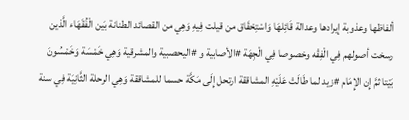ألفاظها وعذوبة إيرادها وعدالة قَائِلهَا وَاسْتِحْقَاق من قيلت فِيهِ وَهِي من القصائد الطنانة بَين الْفُقَهَاء الَّذين رسخت أصولهم فِي الْفِقْه وخصوصا فِي الْجِهَة #الأصابية و #اليحصبية والمشرقية وَهِي خَمْسَة وَخَمْسُونَ بَيْتا ثمَّ إِن الإِمَام #زيد لما طَالَتْ عَلَيْهِ المشاققة ارتحل إِلَى مَكَّة حسما للمشاققة وَهِي الرحلة الثَّانِيَة فِي سنة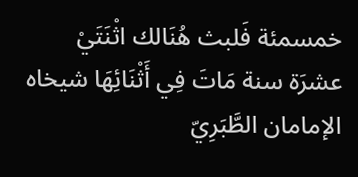خمسمئة فَلبث هُنَالك اثْنَتَيْ عشرَة سنة مَاتَ فِي أَثْنَائِهَا شيخاه الإمامان الطَّبَرِيّ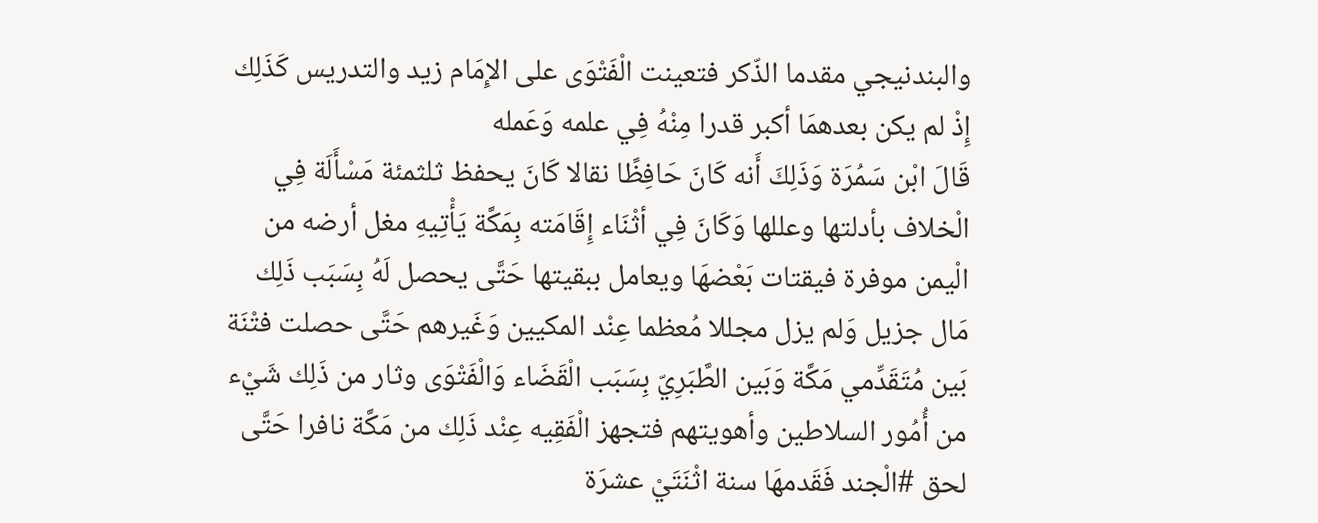والبندنيجي مقدما الذّكر فتعينت الْفَتْوَى على الإِمَام زيد والتدريس كَذَلِك إِذْ لم يكن بعدهمَا أكبر قدرا مِنْهُ فِي علمه وَعَمله
قَالَ ابْن سَمُرَة وَذَلِكَ أَنه كَانَ حَافِظًا نقالا كَانَ يحفظ ثلثمئة مَسْأَلَة فِي الْخلاف بأدلتها وعللها وَكَانَ فِي أثْنَاء إِقَامَته بِمَكَّة يَأْتِيهِ مغل أرضه من الْيمن موفرة فيقتات بَعْضهَا ويعامل ببقيتها حَتَّى يحصل لَهُ بِسَبَب ذَلِك مَال جزيل وَلم يزل مجللا مُعظما عِنْد المكيين وَغَيرهم حَتَّى حصلت فتْنَة بَين مُتَقَدِّمي مَكَّة وَبَين الطَّبَرِيّ بِسَبَب الْقَضَاء وَالْفَتْوَى وثار من ذَلِك شَيْء من أُمُور السلاطين وأهويتهم فتجهز الْفَقِيه عِنْد ذَلِك من مَكَّة نافرا حَتَّى لحق #الْجند فَقَدمهَا سنة اثْنَتَيْ عشرَة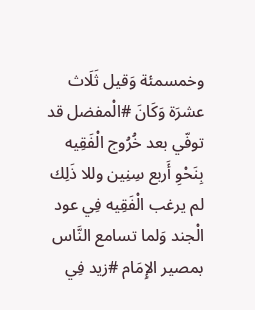وخمسمئة وَقيل ثَلَاث عشرَة وَكَانَ #الْمفضل قد توفّي بعد خُرُوج الْفَقِيه بِنَحْوِ أَربع سِنِين وللا ذَلِك لم يرغب الْفَقِيه فِي عود الْجند وَلما تسامع النَّاس بمصير الإِمَام #زيد فِي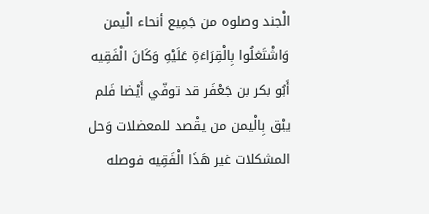الْجند وصلوه من جَمِيع أنحاء الْيمن وَاشْتَغلُوا بِالْقِرَاءَةِ عَلَيْهِ وَكَانَ الْفَقِيه أَبُو بكر بن جَعْفَر قد توفّي أَيْضا فَلم يبْق بِالْيمن من يقْصد للمعضلات وَحل المشكلات غير هَذَا الْفَقِيه فوصله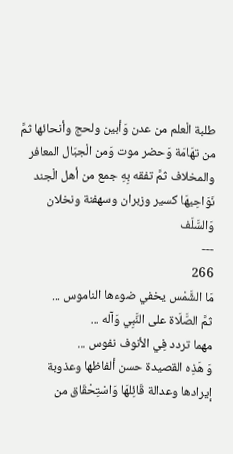طلبة الْعلم من عدن وَأبين ولحج وأنحائها ثمَّ من تهَامَة وَحضر موت وَمن الْجبَال المعافر والمخلاف ثمَّ تفقه بِهِ جمع من أهل الْجند نَوَاحِيهَا كسير وزبران وسهفنة ونخلان وَالسَّلَف
---
266
مَا الشَّمْس يخفي ضوءها الناموس ...
ثمَّ الصَّلَاة على النَّبِي وَآله ...
مهما تردد فِي الأنوف نفوس ...
وَ هَذِه القصيدة حسن ألفاظها وعذوبة إيرادها وعدالة قَائِلهَا وَاسْتِحْقَاق من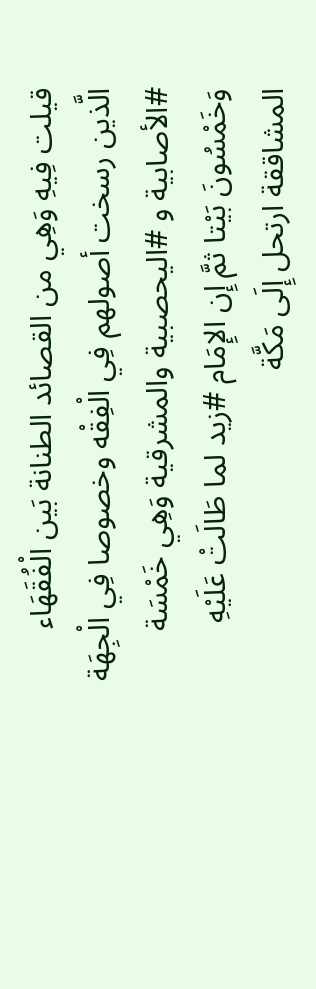قيلت فِيهِ وَهِي من القصائد الطنانة بَين الْفُقَهَاء الَّذين رسخت أصولهم فِي الْفِقْه وخصوصا فِي الْجِهَة #الأصابية و #اليحصبية والمشرقية وَهِي خَمْسَة وَخَمْسُونَ بَيْتا ثمَّ إِن الإِمَام #زيد لما طَالَتْ عَلَيْهِ المشاققة ارتحل إِلَى مَكَّة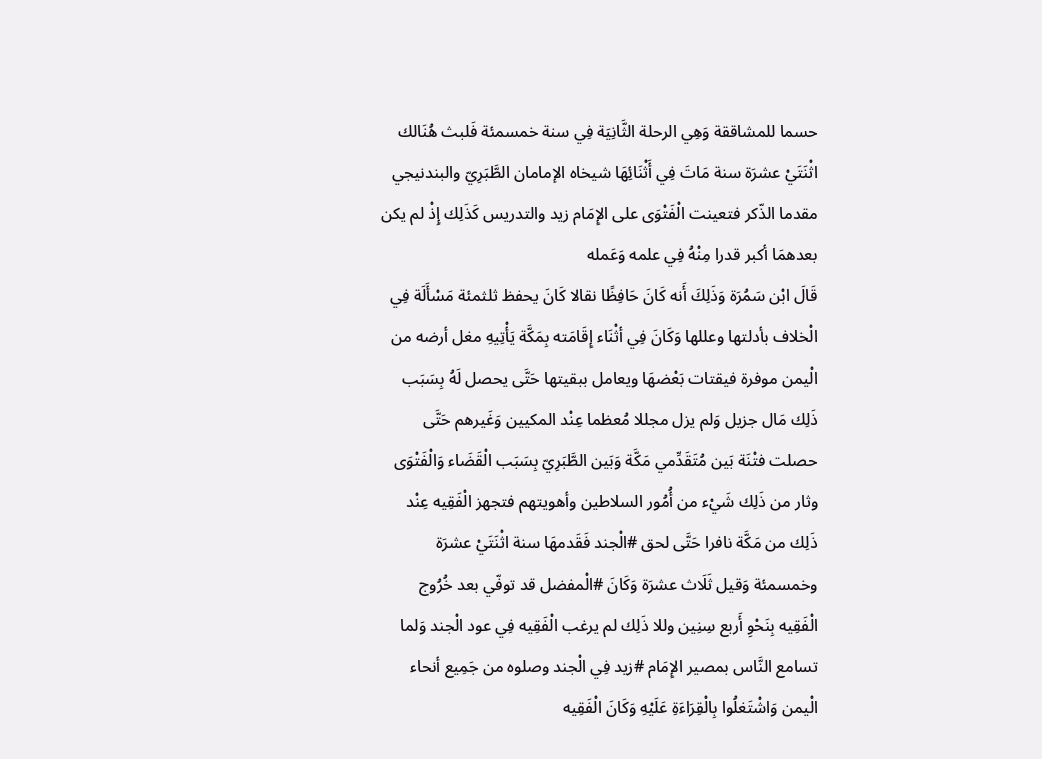حسما للمشاققة وَهِي الرحلة الثَّانِيَة فِي سنة خمسمئة فَلبث هُنَالك اثْنَتَيْ عشرَة سنة مَاتَ فِي أَثْنَائِهَا شيخاه الإمامان الطَّبَرِيّ والبندنيجي مقدما الذّكر فتعينت الْفَتْوَى على الإِمَام زيد والتدريس كَذَلِك إِذْ لم يكن بعدهمَا أكبر قدرا مِنْهُ فِي علمه وَعَمله
قَالَ ابْن سَمُرَة وَذَلِكَ أَنه كَانَ حَافِظًا نقالا كَانَ يحفظ ثلثمئة مَسْأَلَة فِي الْخلاف بأدلتها وعللها وَكَانَ فِي أثْنَاء إِقَامَته بِمَكَّة يَأْتِيهِ مغل أرضه من الْيمن موفرة فيقتات بَعْضهَا ويعامل ببقيتها حَتَّى يحصل لَهُ بِسَبَب ذَلِك مَال جزيل وَلم يزل مجللا مُعظما عِنْد المكيين وَغَيرهم حَتَّى حصلت فتْنَة بَين مُتَقَدِّمي مَكَّة وَبَين الطَّبَرِيّ بِسَبَب الْقَضَاء وَالْفَتْوَى وثار من ذَلِك شَيْء من أُمُور السلاطين وأهويتهم فتجهز الْفَقِيه عِنْد ذَلِك من مَكَّة نافرا حَتَّى لحق #الْجند فَقَدمهَا سنة اثْنَتَيْ عشرَة وخمسمئة وَقيل ثَلَاث عشرَة وَكَانَ #الْمفضل قد توفّي بعد خُرُوج الْفَقِيه بِنَحْوِ أَربع سِنِين وللا ذَلِك لم يرغب الْفَقِيه فِي عود الْجند وَلما تسامع النَّاس بمصير الإِمَام #زيد فِي الْجند وصلوه من جَمِيع أنحاء الْيمن وَاشْتَغلُوا بِالْقِرَاءَةِ عَلَيْهِ وَكَانَ الْفَقِيه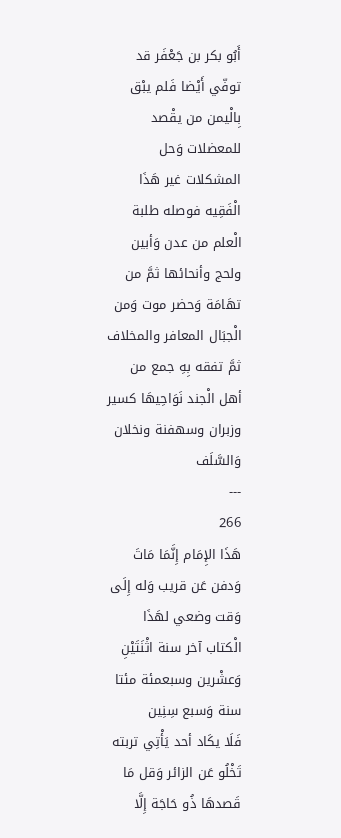أَبُو بكر بن جَعْفَر قد توفّي أَيْضا فَلم يبْق بِالْيمن من يقْصد للمعضلات وَحل المشكلات غير هَذَا الْفَقِيه فوصله طلبة الْعلم من عدن وَأبين ولحج وأنحائها ثمَّ من تهَامَة وَحضر موت وَمن الْجبَال المعافر والمخلاف ثمَّ تفقه بِهِ جمع من أهل الْجند نَوَاحِيهَا كسير وزبران وسهفنة ونخلان وَالسَّلَف
---
266
هَذَا الإِمَام إِنَّمَا مَاتَ وَدفن عَن قريب وَله إِلَى وَقت وضعي لهَذَا الْكتاب آخر سنة اثْنَتَيْنِ وَعشْرين وسبعمئة مئتا سنة وَسبع سِنِين
فَلَا يكَاد أحد يَأْتِي تربته تَخْلُو عَن الزائر وَقل مَا قَصدهَا ذُو حَاجَة إِلَّا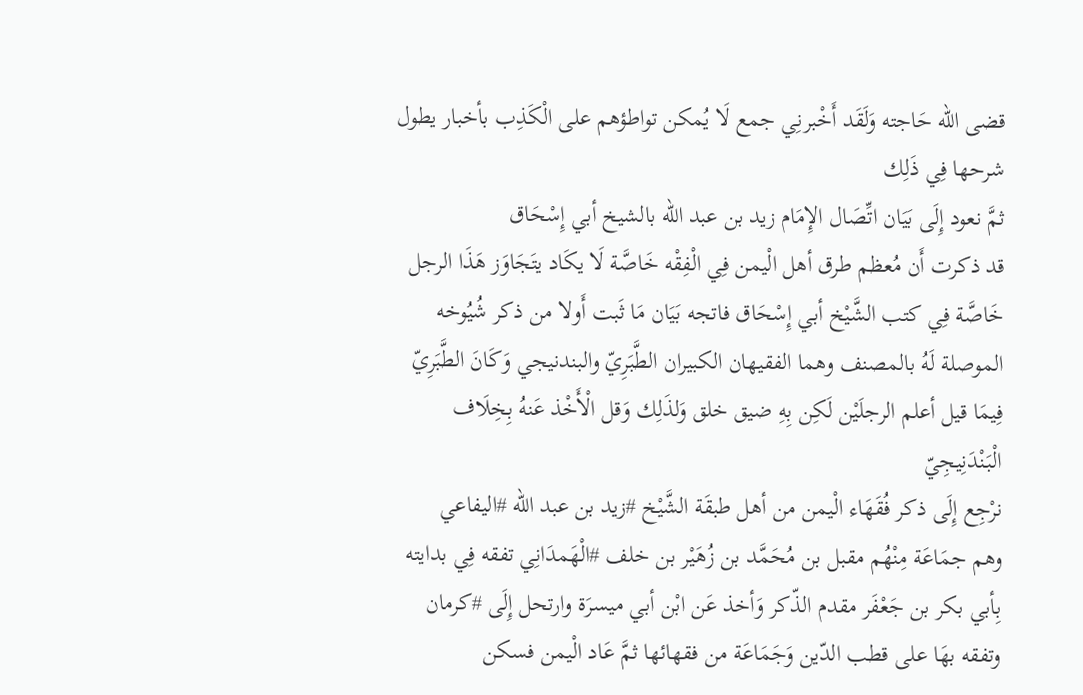قضى الله حَاجته وَلَقَد أَخْبرنِي جمع لَا يُمكن تواطؤهم على الْكَذِب بأخبار يطول شرحها فِي ذَلِك
ثمَّ نعود إِلَى بَيَان اتِّصَال الإِمَام زيد بن عبد الله بالشيخ أبي إِسْحَاق
قد ذكرت أَن مُعظم طرق أهل الْيمن فِي الْفِقْه خَاصَّة لَا يكَاد يتَجَاوَز هَذَا الرجل خَاصَّة فِي كتب الشَّيْخ أبي إِسْحَاق فاتجه بَيَان مَا ثَبت أَولا من ذكر شُيُوخه الموصلة لَهُ بالمصنف وهما الفقيهان الكبيران الطَّبَرِيّ والبندنيجي وَكَانَ الطَّبَرِيّ فِيمَا قيل أعلم الرجلَيْن لَكِن بِهِ ضيق خلق وَلذَلِك وَقل الْأَخْذ عَنهُ بِخِلَاف الْبَنْدَنِيجِيّ
نرْجِع إِلَى ذكر فُقَهَاء الْيمن من أهل طبقَة الشَّيْخ #زيد بن عبد الله #اليفاعي
وهم جمَاعَة مِنْهُم مقبل بن مُحَمَّد بن زُهَيْر بن خلف #الْهَمدَانِي تفقه فِي بدايته بِأبي بكر بن جَعْفَر مقدم الذّكر وَأخذ عَن ابْن أبي ميسرَة وارتحل إِلَى #كرمان وتفقه بهَا على قطب الدّين وَجَمَاعَة من فقهائها ثمَّ عَاد الْيمن فسكن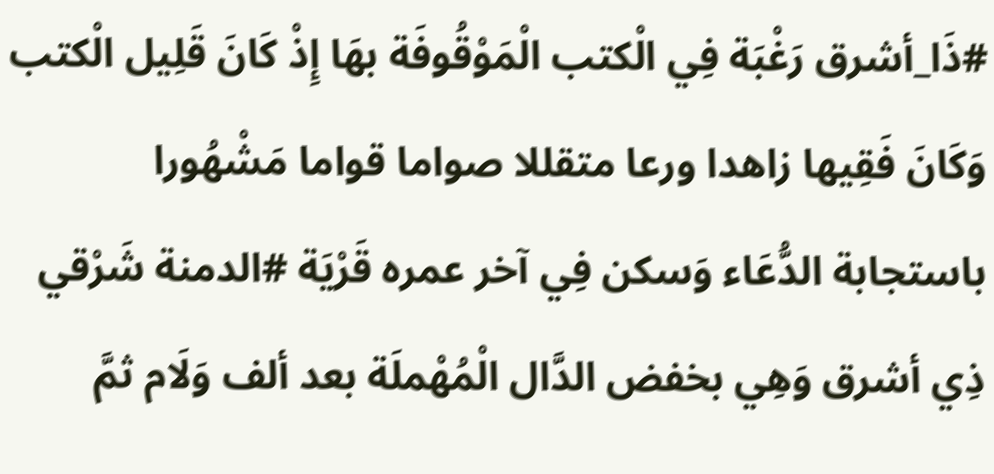#ذَا_أشرق رَغْبَة فِي الْكتب الْمَوْقُوفَة بهَا إِذْ كَانَ قَلِيل الْكتب وَكَانَ فَقِيها زاهدا ورعا متقللا صواما قواما مَشْهُورا باستجابة الدُّعَاء وَسكن فِي آخر عمره قَرْيَة #الدمنة شَرْقي ذِي أشرق وَهِي بخفض الدَّال الْمُهْملَة بعد ألف وَلَام ثمَّ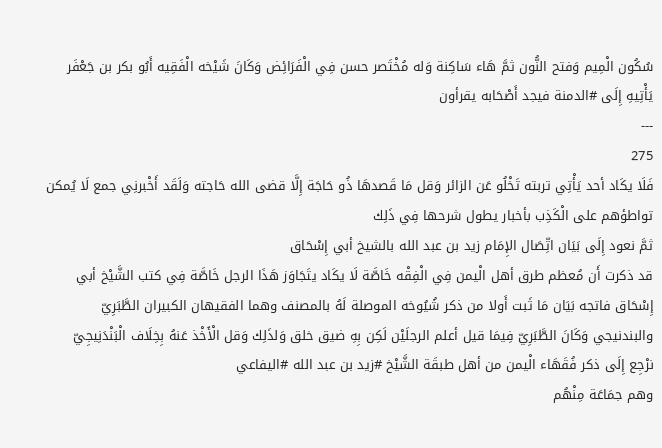سُكُون الْمِيم وَفتح النُّون ثمَّ هَاء سَاكِنة وَله مُخْتَصر حسن فِي الْفَرَائِض وَكَانَ شَيْخه الْفَقِيه أَبُو بكر بن جَعْفَر يَأْتِيهِ إِلَى #الدمنة فيجد أَصْحَابه يقرأون
---
275
فَلَا يكَاد أحد يَأْتِي تربته تَخْلُو عَن الزائر وَقل مَا قَصدهَا ذُو حَاجَة إِلَّا قضى الله حَاجته وَلَقَد أَخْبرنِي جمع لَا يُمكن تواطؤهم على الْكَذِب بأخبار يطول شرحها فِي ذَلِك
ثمَّ نعود إِلَى بَيَان اتِّصَال الإِمَام زيد بن عبد الله بالشيخ أبي إِسْحَاق
قد ذكرت أَن مُعظم طرق أهل الْيمن فِي الْفِقْه خَاصَّة لَا يكَاد يتَجَاوَز هَذَا الرجل خَاصَّة فِي كتب الشَّيْخ أبي إِسْحَاق فاتجه بَيَان مَا ثَبت أَولا من ذكر شُيُوخه الموصلة لَهُ بالمصنف وهما الفقيهان الكبيران الطَّبَرِيّ والبندنيجي وَكَانَ الطَّبَرِيّ فِيمَا قيل أعلم الرجلَيْن لَكِن بِهِ ضيق خلق وَلذَلِك وَقل الْأَخْذ عَنهُ بِخِلَاف الْبَنْدَنِيجِيّ
نرْجِع إِلَى ذكر فُقَهَاء الْيمن من أهل طبقَة الشَّيْخ #زيد بن عبد الله #اليفاعي
وهم جمَاعَة مِنْهُم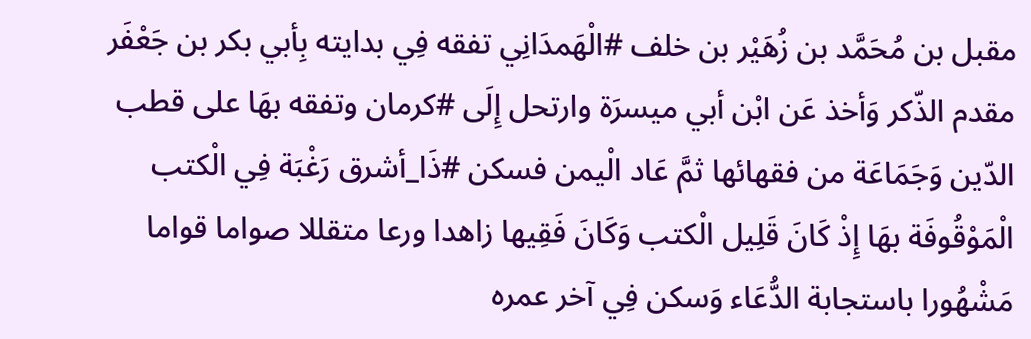مقبل بن مُحَمَّد بن زُهَيْر بن خلف #الْهَمدَانِي تفقه فِي بدايته بِأبي بكر بن جَعْفَر مقدم الذّكر وَأخذ عَن ابْن أبي ميسرَة وارتحل إِلَى #كرمان وتفقه بهَا على قطب الدّين وَجَمَاعَة من فقهائها ثمَّ عَاد الْيمن فسكن #ذَا_أشرق رَغْبَة فِي الْكتب الْمَوْقُوفَة بهَا إِذْ كَانَ قَلِيل الْكتب وَكَانَ فَقِيها زاهدا ورعا متقللا صواما قواما مَشْهُورا باستجابة الدُّعَاء وَسكن فِي آخر عمره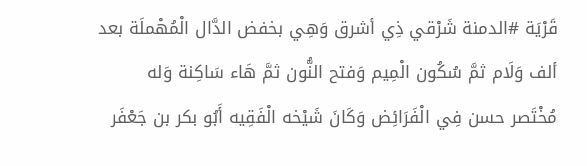قَرْيَة #الدمنة شَرْقي ذِي أشرق وَهِي بخفض الدَّال الْمُهْملَة بعد ألف وَلَام ثمَّ سُكُون الْمِيم وَفتح النُّون ثمَّ هَاء سَاكِنة وَله مُخْتَصر حسن فِي الْفَرَائِض وَكَانَ شَيْخه الْفَقِيه أَبُو بكر بن جَعْفَر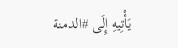يَأْتِيهِ إِلَى #الدمنة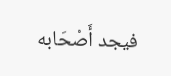فيجد أَصْحَابه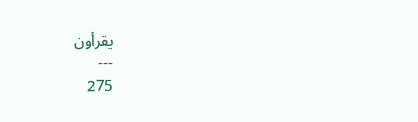يقرأون
---
275